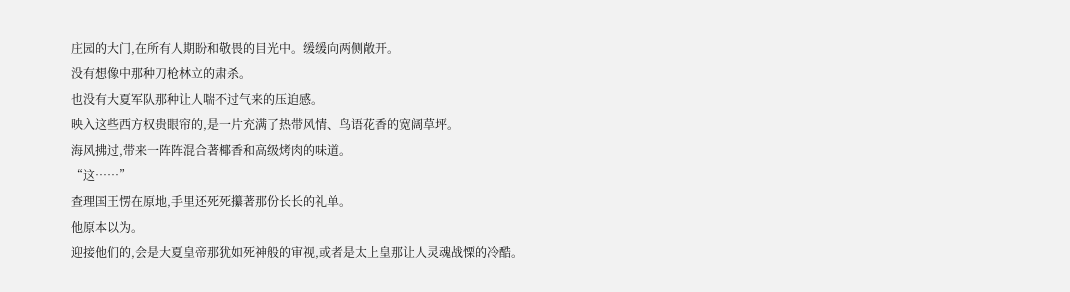庄园的大门,在所有人期盼和敬畏的目光中。缓缓向两侧敞开。
没有想像中那种刀枪林立的肃杀。
也没有大夏军队那种让人喘不过气来的压迫感。
映入这些西方权贵眼帘的,是一片充满了热带风情、鸟语花香的宽阔草坪。
海风拂过,带来一阵阵混合著椰香和高级烤肉的味道。
“这……”
查理国王愣在原地,手里还死死攥著那份长长的礼单。
他原本以为。
迎接他们的,会是大夏皇帝那犹如死神般的审视,或者是太上皇那让人灵魂战慄的冷酷。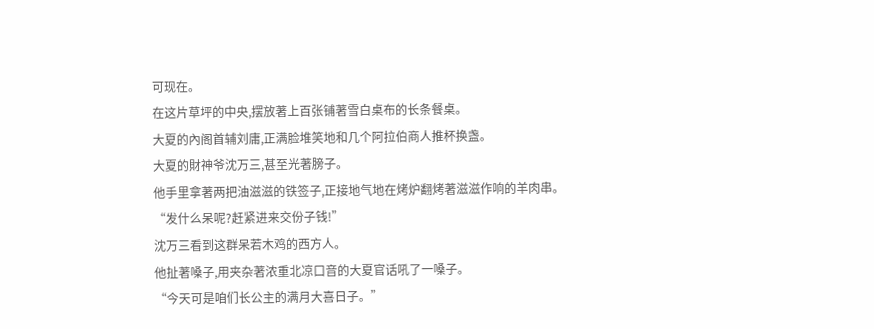可现在。
在这片草坪的中央,摆放著上百张铺著雪白桌布的长条餐桌。
大夏的內阁首辅刘庸,正满脸堆笑地和几个阿拉伯商人推杯换盏。
大夏的財神爷沈万三,甚至光著膀子。
他手里拿著两把油滋滋的铁签子,正接地气地在烤炉翻烤著滋滋作响的羊肉串。
“发什么呆呢?赶紧进来交份子钱!”
沈万三看到这群呆若木鸡的西方人。
他扯著嗓子,用夹杂著浓重北凉口音的大夏官话吼了一嗓子。
“今天可是咱们长公主的满月大喜日子。”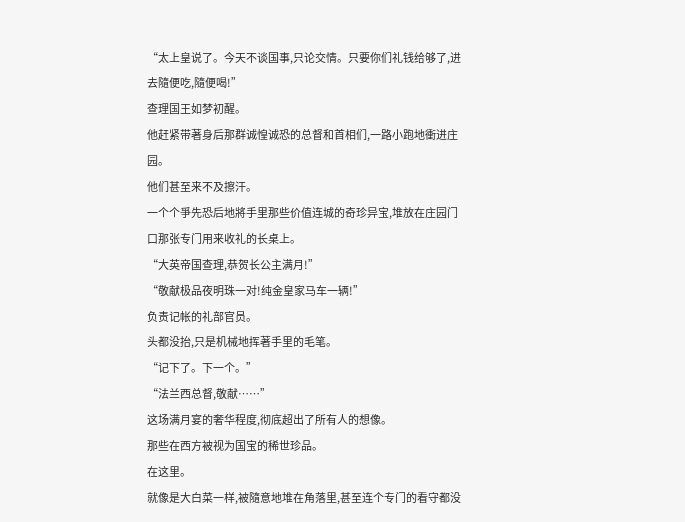“太上皇说了。今天不谈国事,只论交情。只要你们礼钱给够了,进去隨便吃,隨便喝!”
查理国王如梦初醒。
他赶紧带著身后那群诚惶诚恐的总督和首相们,一路小跑地衝进庄园。
他们甚至来不及擦汗。
一个个爭先恐后地將手里那些价值连城的奇珍异宝,堆放在庄园门口那张专门用来收礼的长桌上。
“大英帝国查理,恭贺长公主满月!”
“敬献极品夜明珠一对!纯金皇家马车一辆!”
负责记帐的礼部官员。
头都没抬,只是机械地挥著手里的毛笔。
“记下了。下一个。”
“法兰西总督,敬献……”
这场满月宴的奢华程度,彻底超出了所有人的想像。
那些在西方被视为国宝的稀世珍品。
在这里。
就像是大白菜一样,被隨意地堆在角落里,甚至连个专门的看守都没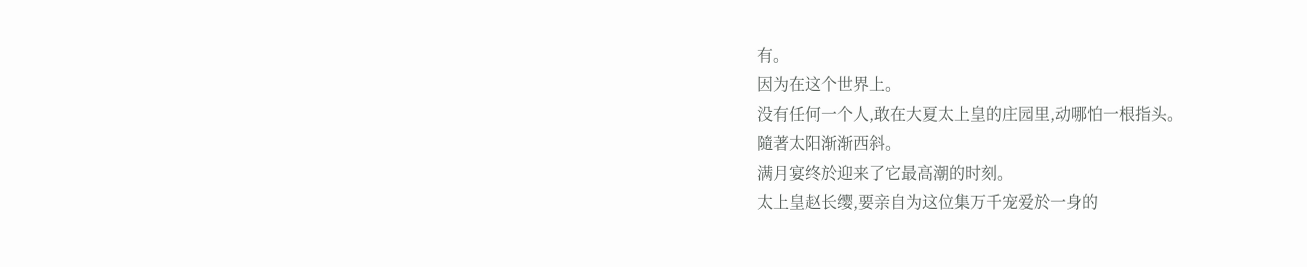有。
因为在这个世界上。
没有任何一个人,敢在大夏太上皇的庄园里,动哪怕一根指头。
隨著太阳渐渐西斜。
满月宴终於迎来了它最高潮的时刻。
太上皇赵长缨,要亲自为这位集万千宠爱於一身的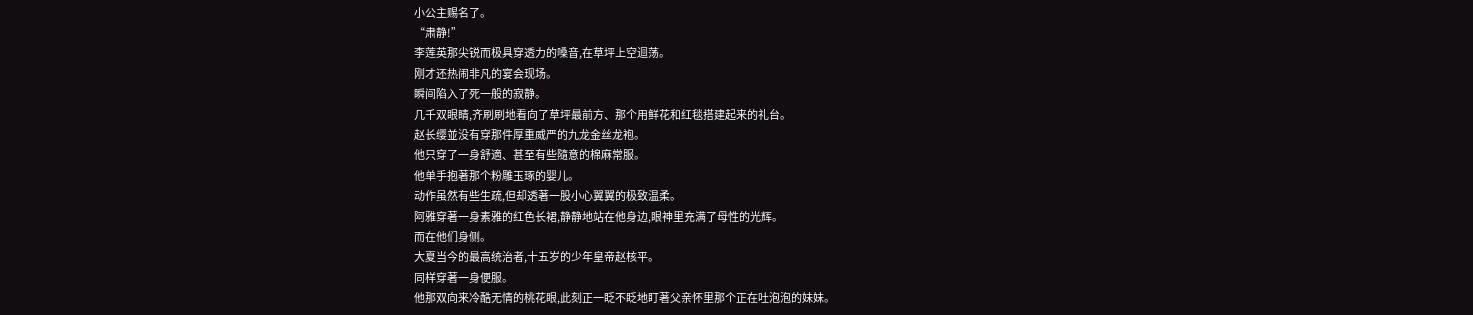小公主赐名了。
“肃静!”
李莲英那尖锐而极具穿透力的嗓音,在草坪上空迴荡。
刚才还热闹非凡的宴会现场。
瞬间陷入了死一般的寂静。
几千双眼睛,齐刷刷地看向了草坪最前方、那个用鲜花和红毯搭建起来的礼台。
赵长缨並没有穿那件厚重威严的九龙金丝龙袍。
他只穿了一身舒適、甚至有些隨意的棉麻常服。
他单手抱著那个粉雕玉琢的婴儿。
动作虽然有些生疏,但却透著一股小心翼翼的极致温柔。
阿雅穿著一身素雅的红色长裙,静静地站在他身边,眼神里充满了母性的光辉。
而在他们身侧。
大夏当今的最高统治者,十五岁的少年皇帝赵核平。
同样穿著一身便服。
他那双向来冷酷无情的桃花眼,此刻正一眨不眨地盯著父亲怀里那个正在吐泡泡的妹妹。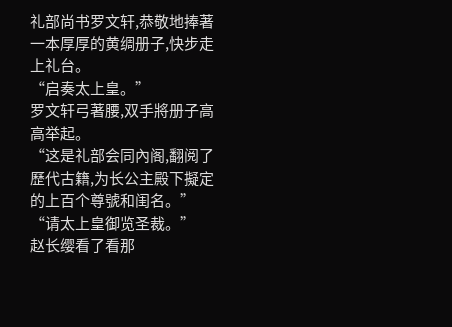礼部尚书罗文轩,恭敬地捧著一本厚厚的黄绸册子,快步走上礼台。
“启奏太上皇。”
罗文轩弓著腰,双手將册子高高举起。
“这是礼部会同內阁,翻阅了歷代古籍,为长公主殿下擬定的上百个尊號和闺名。”
“请太上皇御览圣裁。”
赵长缨看了看那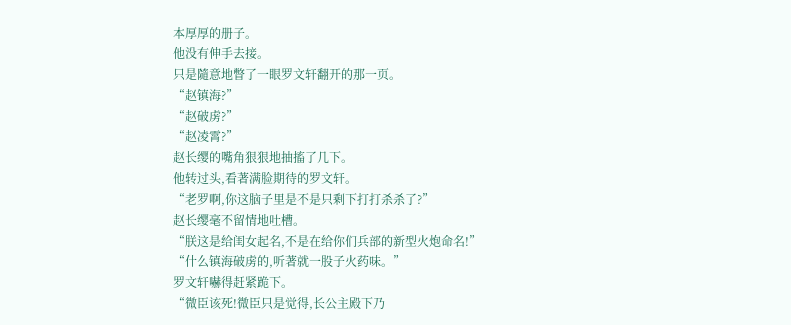本厚厚的册子。
他没有伸手去接。
只是隨意地瞥了一眼罗文轩翻开的那一页。
“赵镇海?”
“赵破虏?”
“赵凌霄?”
赵长缨的嘴角狠狠地抽搐了几下。
他转过头,看著满脸期待的罗文轩。
“老罗啊,你这脑子里是不是只剩下打打杀杀了?”
赵长缨毫不留情地吐槽。
“朕这是给闺女起名,不是在给你们兵部的新型火炮命名!”
“什么镇海破虏的,听著就一股子火药味。”
罗文轩嚇得赶紧跪下。
“微臣该死!微臣只是觉得,长公主殿下乃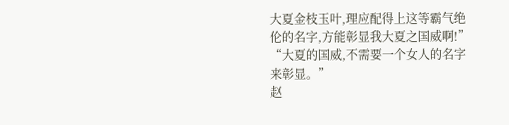大夏金枝玉叶,理应配得上这等霸气绝伦的名字,方能彰显我大夏之国威啊!”
“大夏的国威,不需要一个女人的名字来彰显。”
赵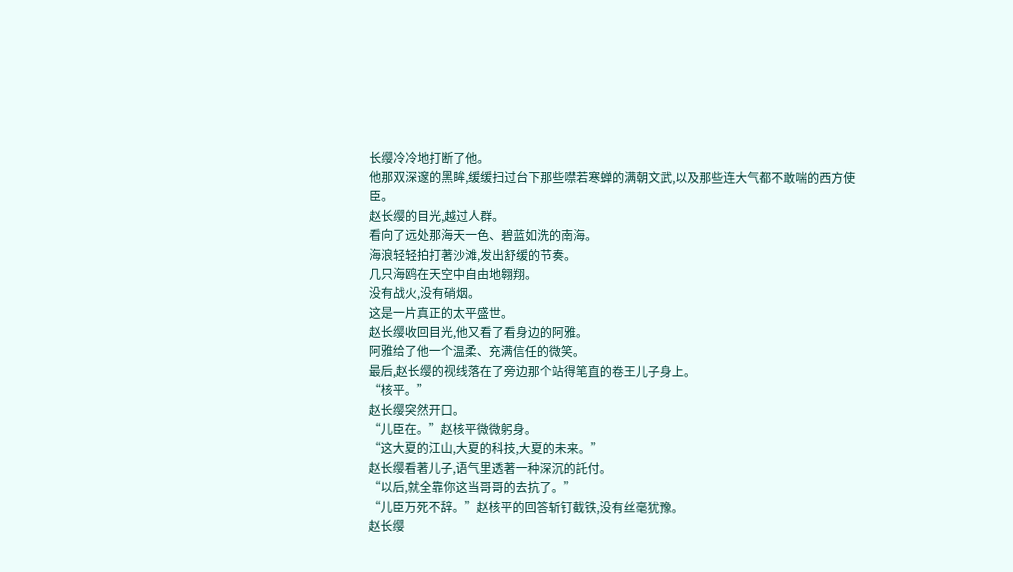长缨冷冷地打断了他。
他那双深邃的黑眸,缓缓扫过台下那些噤若寒蝉的满朝文武,以及那些连大气都不敢喘的西方使臣。
赵长缨的目光,越过人群。
看向了远处那海天一色、碧蓝如洗的南海。
海浪轻轻拍打著沙滩,发出舒缓的节奏。
几只海鸥在天空中自由地翱翔。
没有战火,没有硝烟。
这是一片真正的太平盛世。
赵长缨收回目光,他又看了看身边的阿雅。
阿雅给了他一个温柔、充满信任的微笑。
最后,赵长缨的视线落在了旁边那个站得笔直的卷王儿子身上。
“核平。”
赵长缨突然开口。
“儿臣在。”赵核平微微躬身。
“这大夏的江山,大夏的科技,大夏的未来。”
赵长缨看著儿子,语气里透著一种深沉的託付。
“以后,就全靠你这当哥哥的去抗了。”
“儿臣万死不辞。”赵核平的回答斩钉截铁,没有丝毫犹豫。
赵长缨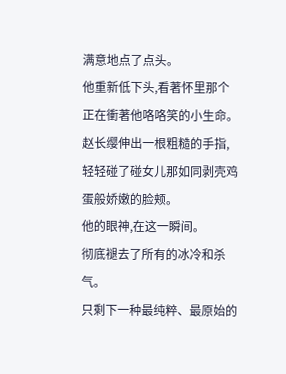满意地点了点头。
他重新低下头,看著怀里那个正在衝著他咯咯笑的小生命。
赵长缨伸出一根粗糙的手指,轻轻碰了碰女儿那如同剥壳鸡蛋般娇嫩的脸颊。
他的眼神,在这一瞬间。
彻底褪去了所有的冰冷和杀气。
只剩下一种最纯粹、最原始的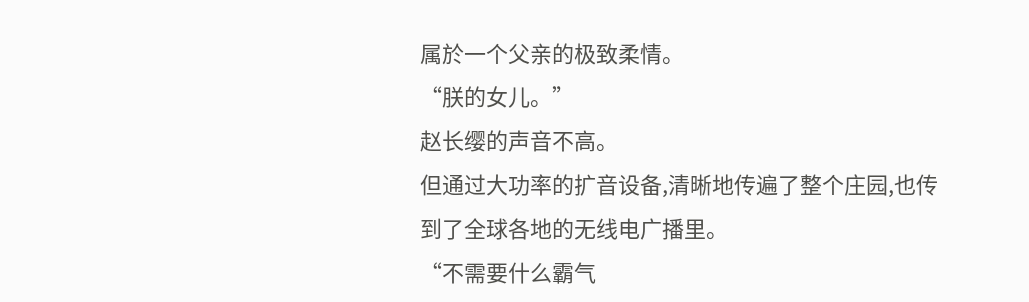属於一个父亲的极致柔情。
“朕的女儿。”
赵长缨的声音不高。
但通过大功率的扩音设备,清晰地传遍了整个庄园,也传到了全球各地的无线电广播里。
“不需要什么霸气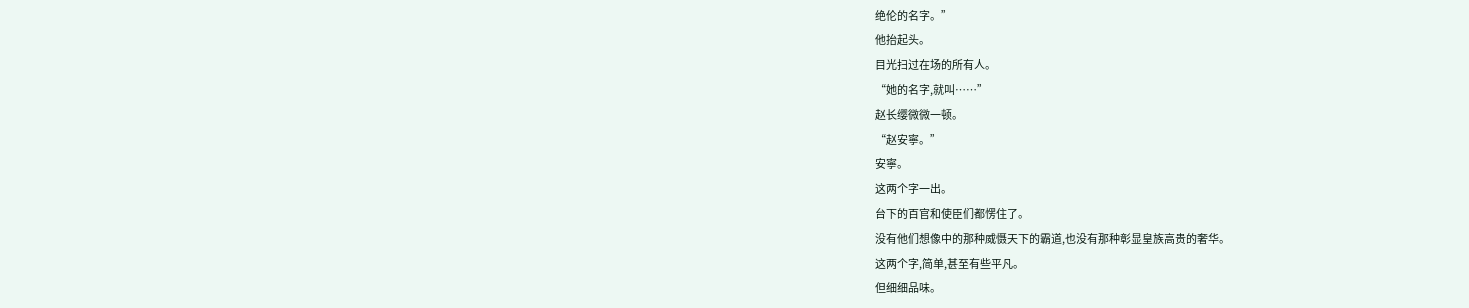绝伦的名字。”
他抬起头。
目光扫过在场的所有人。
“她的名字,就叫……”
赵长缨微微一顿。
“赵安寧。”
安寧。
这两个字一出。
台下的百官和使臣们都愣住了。
没有他们想像中的那种威慑天下的霸道,也没有那种彰显皇族高贵的奢华。
这两个字,简单,甚至有些平凡。
但细细品味。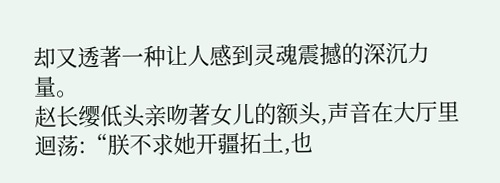却又透著一种让人感到灵魂震撼的深沉力量。
赵长缨低头亲吻著女儿的额头,声音在大厅里迴荡:“朕不求她开疆拓土,也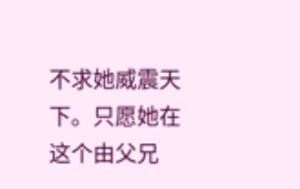不求她威震天下。只愿她在这个由父兄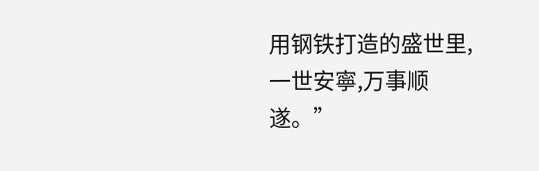用钢铁打造的盛世里,一世安寧,万事顺遂。”